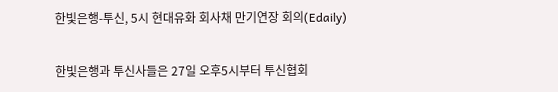한빛은행-투신, 5시 현대유화 회사채 만기연장 회의(Edaily)

한빛은행과 투신사들은 27일 오후5시부터 투신협회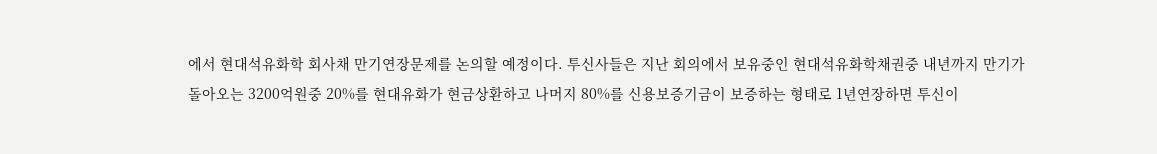에서 현대석유화학 회사채 만기연장문제를 논의할 예정이다. 투신사들은 지난 회의에서 보유중인 현대석유화학채권중 내년까지 만기가 돌아오는 3200억원중 20%를 현대유화가 현금상환하고 나머지 80%를 신용보증기금이 보증하는 형태로 1년연장하면 투신이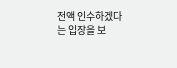전액 인수하겠다는 입장을 보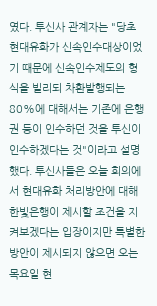였다. 투신사 관계자는 "당초 현대유화가 신속인수대상이었기 때문에 신속인수제도의 형식을 빌리되 차환발행되는 80%에 대해서는 기존에 은행권 등이 인수하던 것을 투신이 인수하겠다는 것"이라고 설명했다. 투신사들은 오늘 회의에서 현대유화 처리방안에 대해 한빛은행이 제시할 조건을 지켜보겠다는 입장이지만 특별한 방안이 제시되지 않으면 오는 목요일 현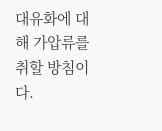대유화에 대해 가압류를 취할 방침이다.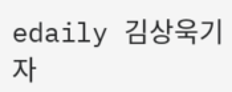edaily 김상욱기자